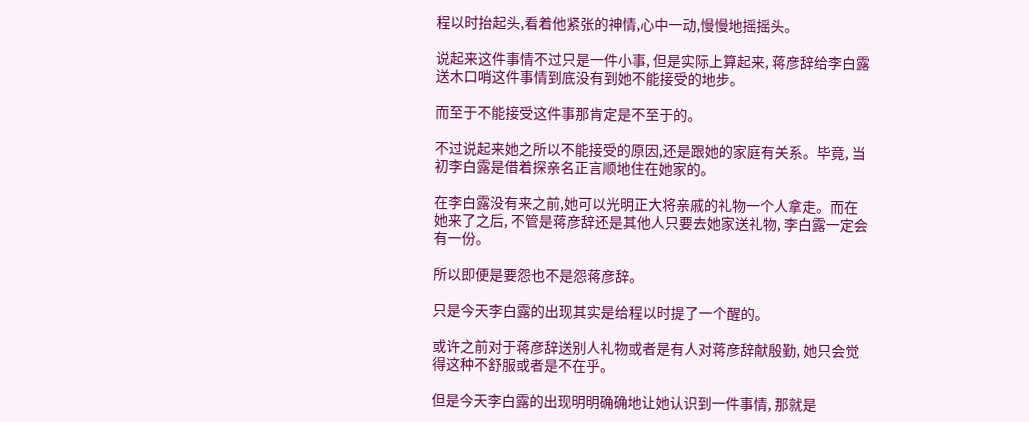程以时抬起头,看着他紧张的神情,心中一动,慢慢地摇摇头。

说起来这件事情不过只是一件小事, 但是实际上算起来, 蒋彦辞给李白露送木口哨这件事情到底没有到她不能接受的地步。

而至于不能接受这件事那肯定是不至于的。

不过说起来她之所以不能接受的原因,还是跟她的家庭有关系。毕竟, 当初李白露是借着探亲名正言顺地住在她家的。

在李白露没有来之前,她可以光明正大将亲戚的礼物一个人拿走。而在她来了之后, 不管是蒋彦辞还是其他人只要去她家送礼物, 李白露一定会有一份。

所以即便是要怨也不是怨蒋彦辞。

只是今天李白露的出现其实是给程以时提了一个醒的。

或许之前对于蒋彦辞送别人礼物或者是有人对蒋彦辞献殷勤, 她只会觉得这种不舒服或者是不在乎。

但是今天李白露的出现明明确确地让她认识到一件事情, 那就是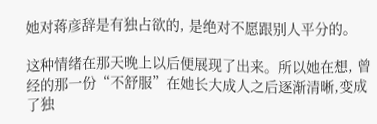她对蒋彦辞是有独占欲的, 是绝对不愿跟别人平分的。

这种情绪在那天晚上以后便展现了出来。所以她在想, 曾经的那一份“不舒服”在她长大成人之后逐渐清晰,变成了独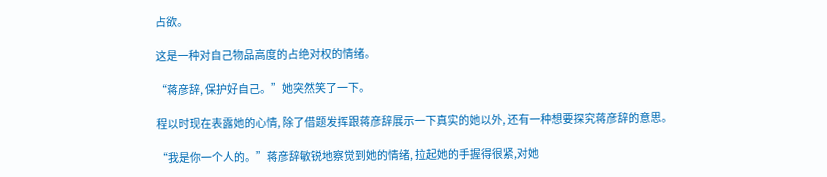占欲。

这是一种对自己物品高度的占绝对权的情绪。

“蒋彦辞, 保护好自己。”她突然笑了一下。

程以时现在表露她的心情, 除了借题发挥跟蒋彦辞展示一下真实的她以外, 还有一种想要探究蒋彦辞的意思。

“我是你一个人的。”蒋彦辞敏锐地察觉到她的情绪, 拉起她的手握得很紧,对她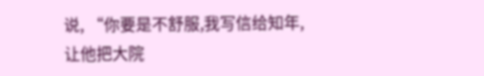说, “你要是不舒服,我写信给知年,让他把大院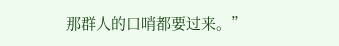那群人的口哨都要过来。”